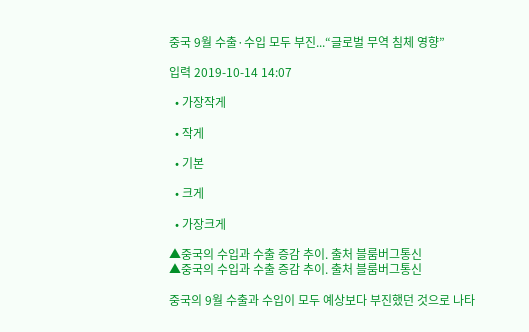중국 9월 수출·수입 모두 부진...“글로벌 무역 침체 영향”

입력 2019-10-14 14:07

  • 가장작게

  • 작게

  • 기본

  • 크게

  • 가장크게

▲중국의 수입과 수출 증감 추이. 출처 블룸버그통신
▲중국의 수입과 수출 증감 추이. 출처 블룸버그통신

중국의 9월 수출과 수입이 모두 예상보다 부진했던 것으로 나타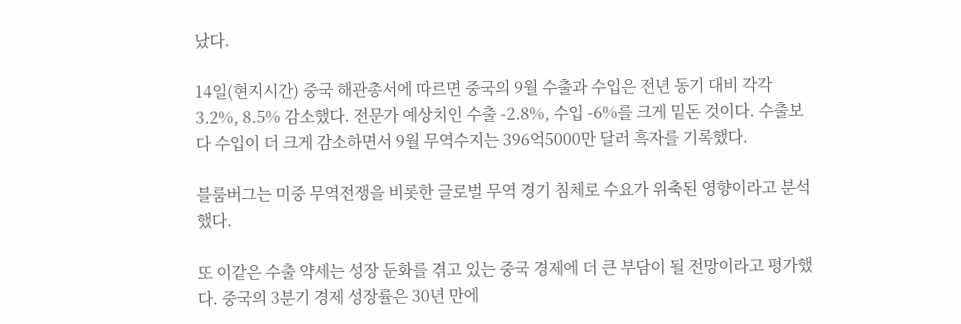났다.

14일(현지시간) 중국 해관총서에 따르면 중국의 9월 수출과 수입은 전년 동기 대비 각각 3.2%, 8.5% 감소했다. 전문가 예상치인 수출 -2.8%, 수입 -6%를 크게 밑돈 것이다. 수출보다 수입이 더 크게 감소하면서 9월 무역수지는 396억5000만 달러 흑자를 기록했다.

블룸버그는 미중 무역전쟁을 비롯한 글로벌 무역 경기 침체로 수요가 위축된 영향이라고 분석했다.

또 이같은 수출 약세는 성장 둔화를 겪고 있는 중국 경제에 더 큰 부담이 될 전망이라고 평가했다. 중국의 3분기 경제 성장률은 30년 만에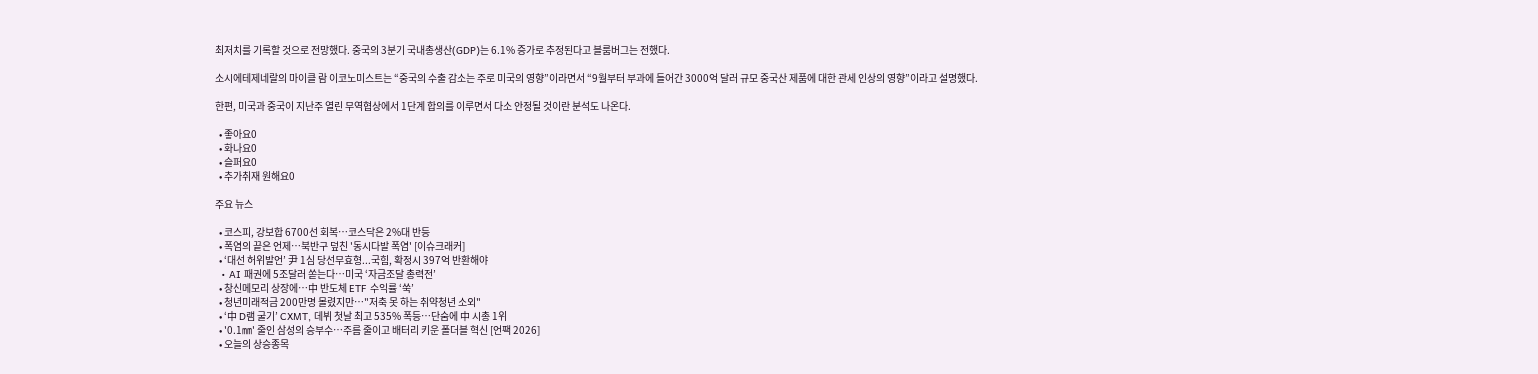최저치를 기록할 것으로 전망했다. 중국의 3분기 국내총생산(GDP)는 6.1% 증가로 추정된다고 블룸버그는 전했다.

소시에테제네랄의 마이클 람 이코노미스트는 “중국의 수출 감소는 주로 미국의 영향”이라면서 “9월부터 부과에 들어간 3000억 달러 규모 중국산 제품에 대한 관세 인상의 영향”이라고 설명했다.

한편, 미국과 중국이 지난주 열린 무역협상에서 1단계 합의를 이루면서 다소 안정될 것이란 분석도 나온다.

  • 좋아요0
  • 화나요0
  • 슬퍼요0
  • 추가취재 원해요0

주요 뉴스

  • 코스피, 강보합 6700선 회복…코스닥은 2%대 반등
  • 폭염의 끝은 언제…북반구 덮친 '동시다발 폭염' [이슈크래커]
  • ‘대선 허위발언’ 尹 1심 당선무효형...국힘, 확정시 397억 반환해야
  • AI 패권에 5조달러 쏟는다…미국 ‘자금조달 총력전’
  • 창신메모리 상장에…中 반도체 ETF 수익률 ‘쑥’
  • 청년미래적금 200만명 몰렸지만…"저축 못 하는 취약청년 소외"
  • ‘中 D램 굴기’ CXMT, 데뷔 첫날 최고 535% 폭등…단숨에 中 시총 1위
  • '0.1㎜' 줄인 삼성의 승부수…주름 줄이고 배터리 키운 폴더블 혁신 [언팩 2026]
  • 오늘의 상승종목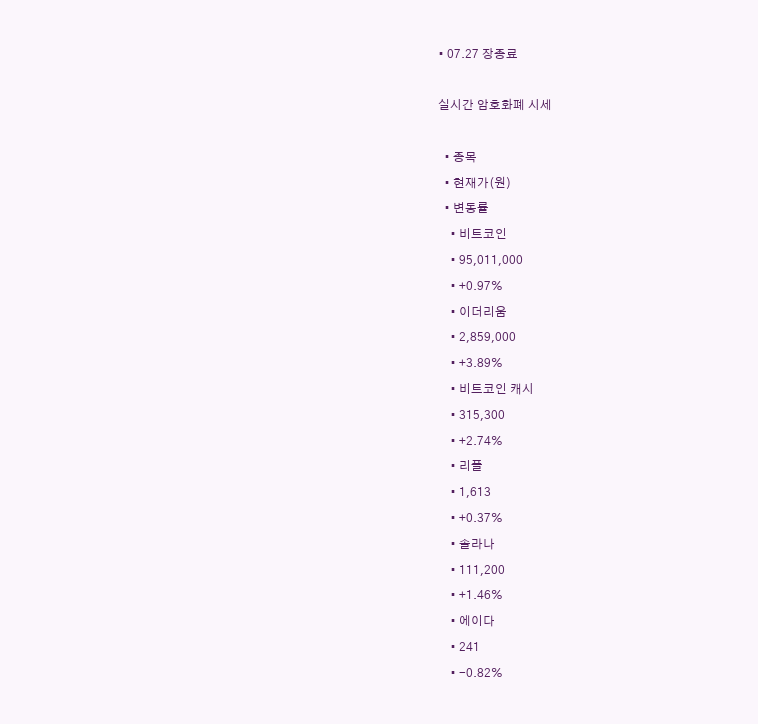• 07.27 장종료

실시간 암호화폐 시세

  • 종목
  • 현재가(원)
  • 변동률
    • 비트코인
    • 95,011,000
    • +0.97%
    • 이더리움
    • 2,859,000
    • +3.89%
    • 비트코인 캐시
    • 315,300
    • +2.74%
    • 리플
    • 1,613
    • +0.37%
    • 솔라나
    • 111,200
    • +1.46%
    • 에이다
    • 241
    • -0.82%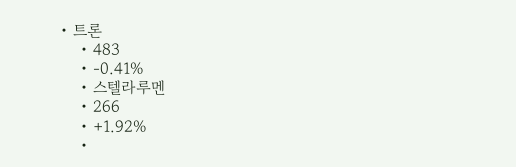• 트론
    • 483
    • -0.41%
    • 스텔라루멘
    • 266
    • +1.92%
    •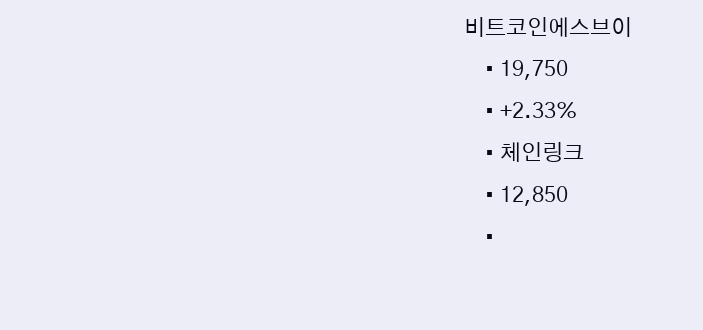비트코인에스브이
    • 19,750
    • +2.33%
    • 체인링크
    • 12,850
    •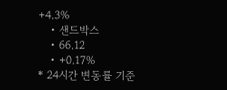+4.3%
    • 샌드박스
    • 66.12
    • +0.17%
* 24시간 변동률 기준